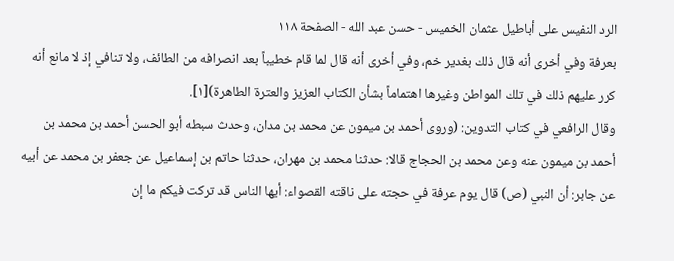الرد النفيس على أباطيل عثمان الخميس - حسن عبد الله - الصفحة ١١٨
بعرفة وفي أخرى أنه قال ذلك بغدير خم، وفي أخرى أنه قال لما قام خطيباً بعد انصرافه من الطائف، ولا تنافي إذ لا مانع أنه كرر عليهم ذلك في تلك المواطن وغيرها اهتماماً بشأن الكتاب العزيز والعترة الطاهرة)[١].
وقال الرافعي في كتاب التدوين: (وروى أحمد بن ميمون عن محمد بن مدان، وحدث سبطه أبو الحسن أحمد بن محمد بن أحمد بن ميمون عنه وعن محمد بن الحجاج قالا: حدثنا محمد بن مهران، حدثنا حاتم بن إسماعيل عن جعفر بن محمد عن أبيه عن جابر: أن النبي (ص) قال يوم عرفة في حجته على ناقته القصواء: أيها الناس قد تركت فيكم ما إن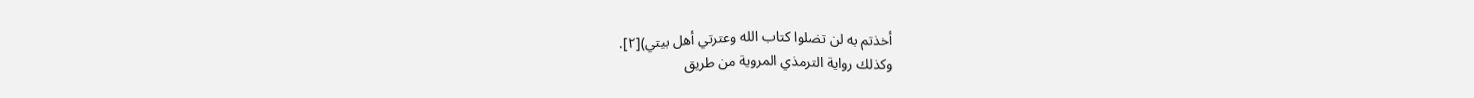أخذتم به لن تضلوا كتاب الله وعترتي أهل بيتي)[٢].
وكذلك رواية الترمذي المروية من طريق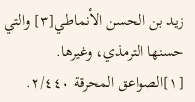زيد بن الحسن الأنماطي[٣] والتي حسنها الترمذي، وغيرها.
[١]الصواعق المحرقة ٢/٤٤٠.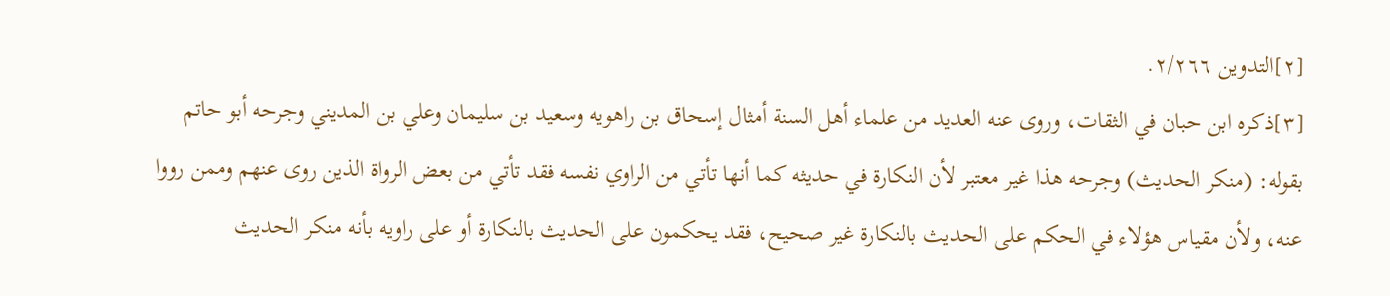[٢]التدوين ٢/٢٦٦.
[٣]ذكره ابن حبان في الثقات، وروى عنه العديد من علماء أهل السنة أمثال إسحاق بن راهويه وسعيد بن سليمان وعلي بن المديني وجرحه أبو حاتم بقوله: (منكر الحديث) وجرحه هذا غير معتبر لأن النكارة في حديثه كما أنها تأتي من الراوي نفسه فقد تأتي من بعض الرواة الذين روى عنهم وممن رووا عنه، ولأن مقياس هؤلاء في الحكم على الحديث بالنكارة غير صحيح، فقد يحكمون على الحديث بالنكارة أو على راويه بأنه منكر الحديث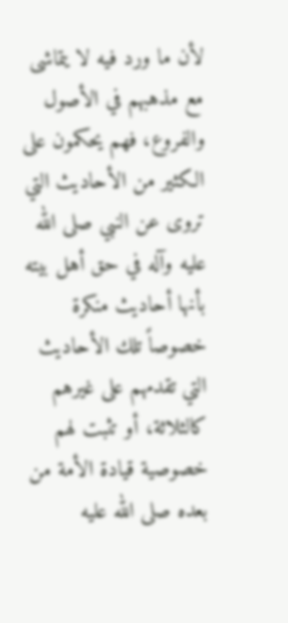لأن ما ورد فيه لا يتماشى مع مذهبهم في الأصول والفروع، فهم يحكمون على الكثير من الأحاديث التي تروى عن النبي صلى الله عليه وآله في حق أهل بيته بأنها أحاديث منكرة خصوصاً تلك الأحاديث التي تقدمهم على غيرهم كالثلاثة، أو تثبت لهم خصوصية قيادة الأمة من بعده صلى الله عليه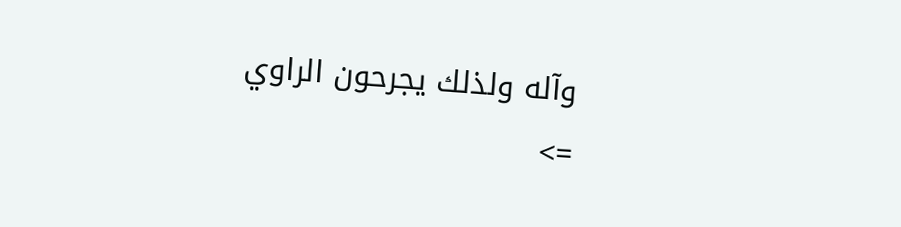وآله ولذلك يجرحون الراوي
=>